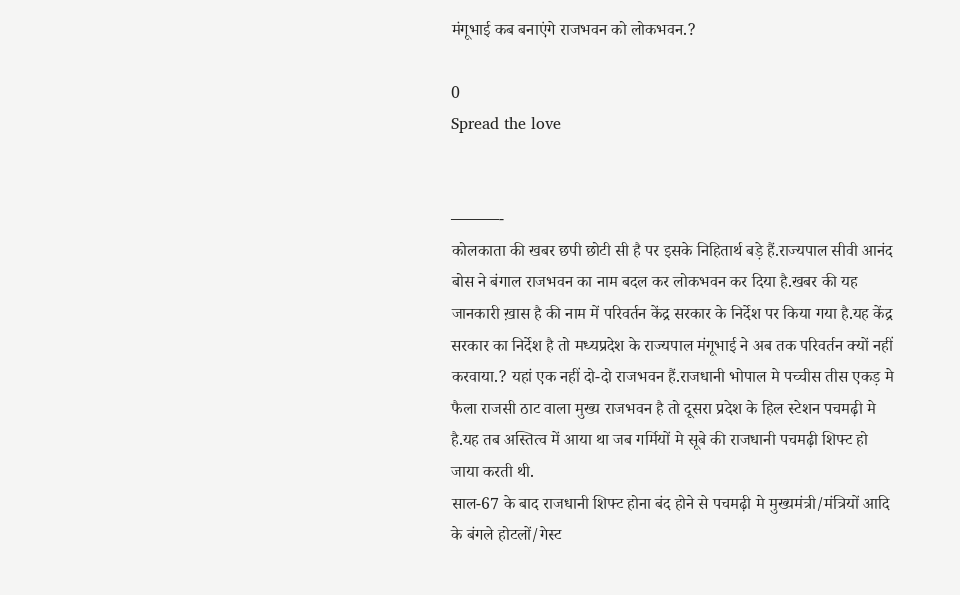मंगूभाई कब बनाएंगे राजभवन को लोकभवन.?

0
Spread the love


———-
कोलकाता की खबर छपी छोटी सी है पर इसके निहितार्थ बड़े हैं.राज्यपाल सीवी आनंद बोस ने बंगाल राजभवन का नाम बदल कर लोकभवन कर दिया है.खबर की यह जानकारी ख़ास है की नाम में परिवर्तन केंद्र सरकार के निर्देश पर किया गया है.यह केंद्र सरकार का निर्देश है तो मध्यप्रदेश के राज्यपाल मंगूभाई ने अब तक परिवर्तन क्यों नहीं करवाया.? यहां एक नहीं दो-दो राजभवन हैं.राजधानी भोपाल मे पच्चीस तीस एकड़ मे फैला राजसी ठाट वाला मुख्य राजभवन है तो दूसरा प्रदेश के हिल स्टेशन पचमढ़ी मे है.यह तब अस्तित्व में आया था जब गर्मियों मे सूबे की राजधानी पचमढ़ी शिफ्ट हो जाया करती थी.
साल-67 के बाद राजधानी शिफ्ट होना बंद होने से पचमढ़ी मे मुख्यमंत्री/मंत्रियों आदि के बंगले होटलों/गेस्ट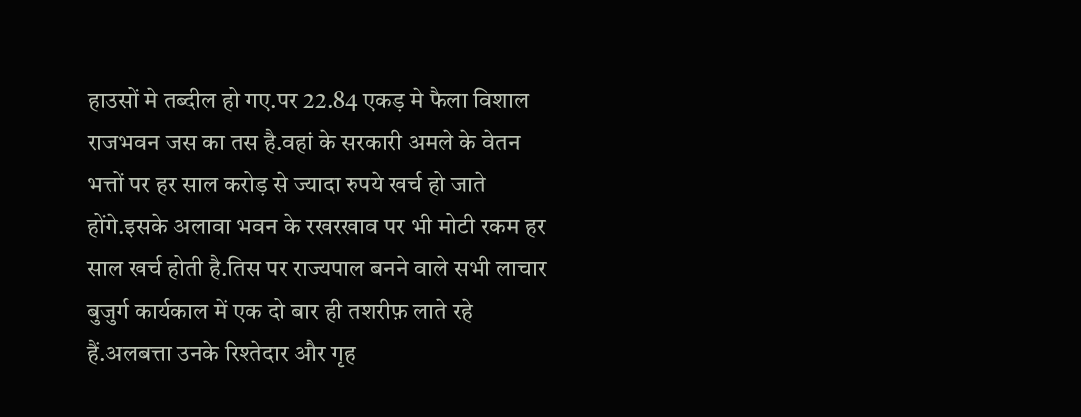हाउसों मे तब्दील हो गए.पर 22.84 एकड़ मे फैला विशाल राजभवन जस का तस है.वहां के सरकारी अमले के वेतन भत्तों पर हर साल करोड़ से ज्यादा रुपये खर्च हो जाते होंगे.इसके अलावा भवन के रखरखाव पर भी मोटी रकम हर साल खर्च होती है.तिस पर राज्यपाल बनने वाले सभी लाचार बुजुर्ग कार्यकाल में एक दो बार ही तशरीफ़ लाते रहे हैं.अलबत्ता उनके रिश्तेदार और गृह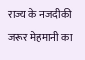राज्य के नजदीकी जरूर मेहमानी का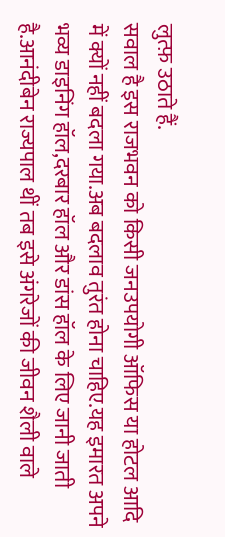लुत्फ़ उठाते हैं.
सवाल है इस राजभवन को किसी जनउपयोगी ऑफिस या होटल आदि में क्यों नहीं बदला गया.अब बदलाव तुरंत होना चाहिए.यह इमारत अपने भव्य डाइनिंग हॉल,दरबार हॉल और डांस हॉल के लिए जानी जाती है.आनंदीबेन राज्यपाल थीं तब इसे अंगरेजों की जीवन शैली वाले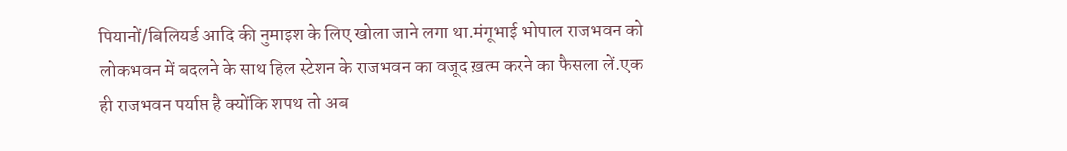पियानों/बिलियर्ड आदि की नुमाइश के लिए खोला जाने लगा था.मंगूभाई भोपाल राजभवन को लोकभवन में बदलने के साथ हिल स्टेशन के राजभवन का वजूद ख़त्म करने का फैसला लें.एक ही राजभवन पर्याप्त है क्योंकि शपथ तो अब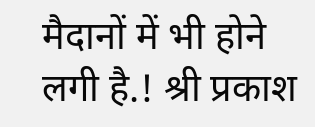मैदानों में भी होने लगी है.! श्री प्रकाश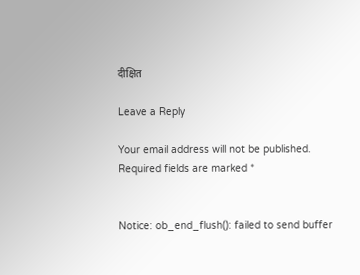दीक्षित

Leave a Reply

Your email address will not be published. Required fields are marked *


Notice: ob_end_flush(): failed to send buffer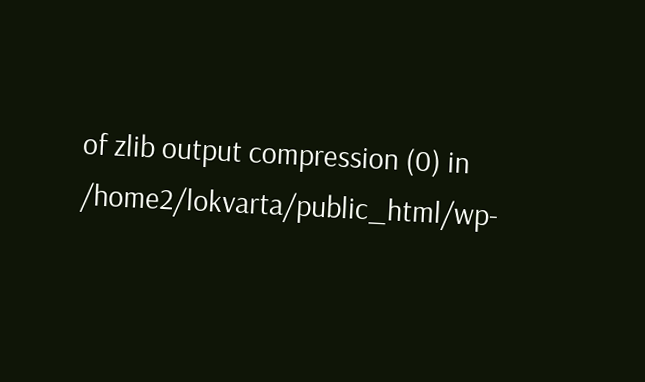of zlib output compression (0) in /home2/lokvarta/public_html/wp-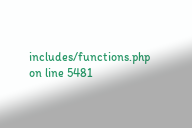includes/functions.php on line 5481